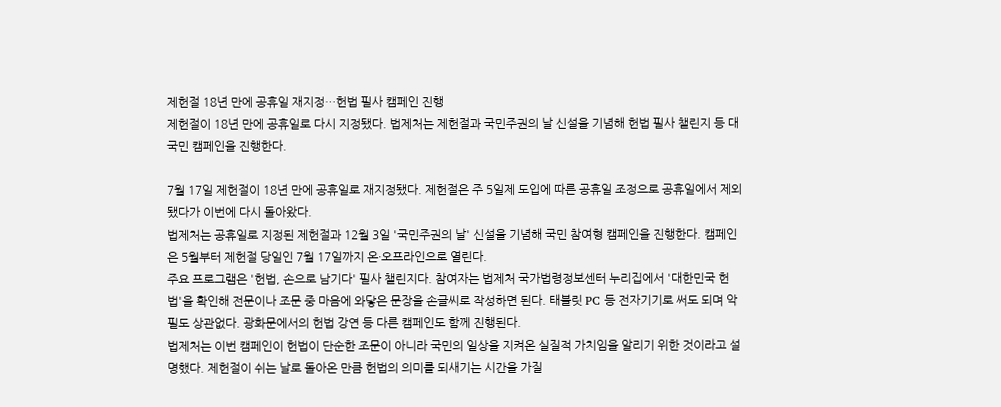제헌절 18년 만에 공휴일 재지정…헌법 필사 캠페인 진행
제헌절이 18년 만에 공휴일로 다시 지정됐다. 법제처는 제헌절과 국민주권의 날 신설을 기념해 헌법 필사 챌린지 등 대국민 캠페인을 진행한다.

7월 17일 제헌절이 18년 만에 공휴일로 재지정됐다. 제헌절은 주 5일제 도입에 따른 공휴일 조정으로 공휴일에서 제외됐다가 이번에 다시 돌아왔다.
법제처는 공휴일로 지정된 제헌절과 12월 3일 '국민주권의 날' 신설을 기념해 국민 참여형 캠페인을 진행한다. 캠페인은 5월부터 제헌절 당일인 7월 17일까지 온·오프라인으로 열린다.
주요 프로그램은 '헌법, 손으로 남기다' 필사 챌린지다. 참여자는 법제처 국가법령정보센터 누리집에서 '대한민국 헌법'을 확인해 전문이나 조문 중 마음에 와닿은 문장을 손글씨로 작성하면 된다. 태블릿 PC 등 전자기기로 써도 되며 악필도 상관없다. 광화문에서의 헌법 강연 등 다른 캠페인도 함께 진행된다.
법제처는 이번 캠페인이 헌법이 단순한 조문이 아니라 국민의 일상을 지켜온 실질적 가치임을 알리기 위한 것이라고 설명했다. 제헌절이 쉬는 날로 돌아온 만큼 헌법의 의미를 되새기는 시간을 가질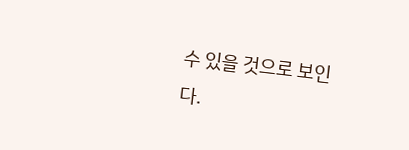수 있을 것으로 보인다.